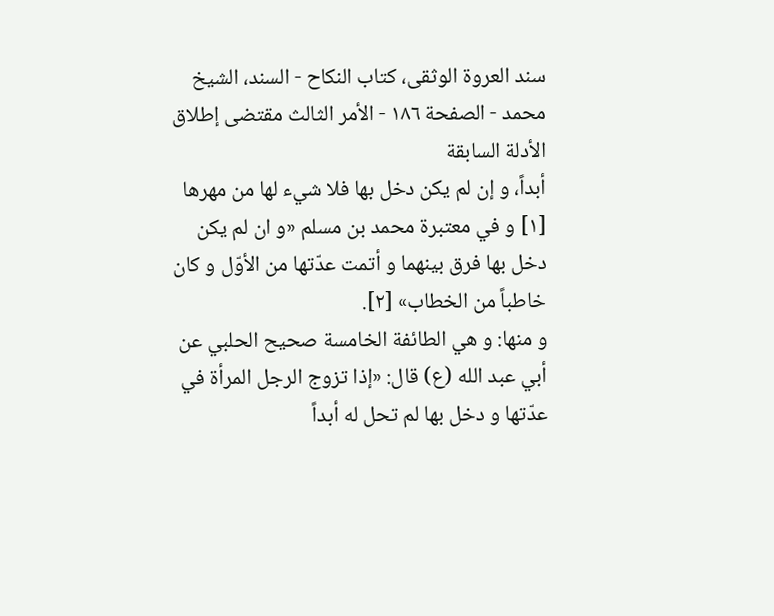سند العروة الوثقى، كتاب النكاح - السند، الشيخ محمد - الصفحة ١٨٦ - الأمر الثالث مقتضى إطلاق الأدلة السابقة
أبداً، و إن لم يكن دخل بها فلا شيء لها من مهرها [١] و في معتبرة محمد بن مسلم «و ان لم يكن دخل بها فرق بينهما و أتمت عدّتها من الأوّل و كان خاطباً من الخطاب» [٢].
و منها: و هي الطائفة الخامسة صحيح الحلبي عن أبي عبد الله (ع) قال: «إذا تزوج الرجل المرأة في عدّتها و دخل بها لم تحل له أبداً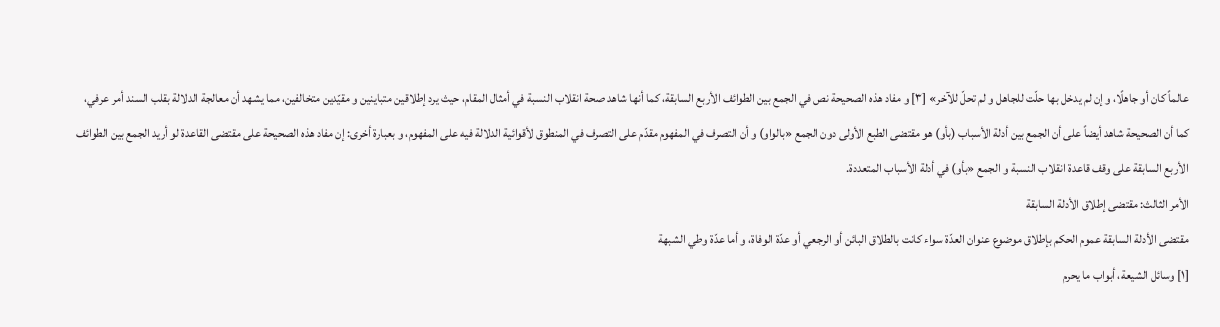عالماً كان أو جاهلًا، و إن لم يدخل بها حلّت للجاهل و لم تحلّ للآخر» [٣] و مفاد هذه الصحيحة نص في الجمع بين الطوائف الأربع السابقة، كما أنها شاهد صحة انقلاب النسبة في أمثال المقام، حيث يرد إطلاقين متباينين و مقيّدين متخالفين، مما يشهد أن معالجة الدلالة بقلب السند أمر عرفي، كما أن الصحيحة شاهد أيضاً على أن الجمع بين أدلة الأسباب (بأو) هو مقتضى الطبع الأولى دون الجمع «بالواو) و أن التصرف في المفهوم مقدّم على التصرف في المنطوق لأقوائية الدلالة فيه على المفهوم، و بعبارة أخرى: إن مفاد هذه الصحيحة على مقتضى القاعدة لو أريد الجمع بين الطوائف الأربع السابقة على وقف قاعدة انقلاب النسبة و الجمع «بأو) في أدلة الأسباب المتعددة.
الأمر الثالث: مقتضى إطلاق الأدلة السابقة
مقتضى الأدلة السابقة عموم الحكم بإطلاق موضوع عنوان العدّة سواء كانت بالطلاق البائن أو الرجعي أو عدّة الوفاة، و أما عدّة وطي الشبهة
[١] وسائل الشيعة، أبواب ما يحرم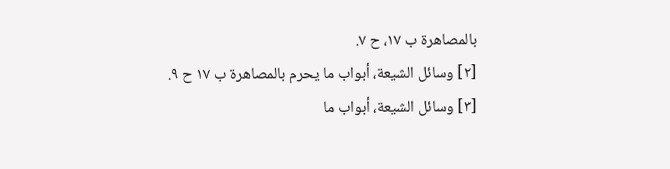بالمصاهرة ب ١٧، ح ٧.
[٢] وسائل الشيعة، أبواب ما يحرم بالمصاهرة ب ١٧ ح ٩.
[٣] وسائل الشيعة، أبواب ما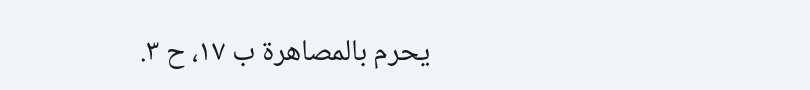يحرم بالمصاهرة ب ١٧، ح ٣.